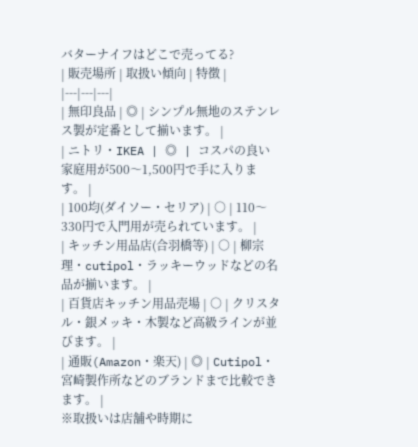バターナイフはどこで売ってる?
| 販売場所 | 取扱い傾向 | 特徴 |
|---|---|---|
| 無印良品 | ◎ | シンプル無地のステンレス製が定番として揃います。 |
| ニトリ・IKEA | ◎ | コスパの良い家庭用が500〜1,500円で手に入ります。 |
| 100均(ダイソー・セリア) | ○ | 110〜330円で入門用が売られています。 |
| キッチン用品店(合羽橋等) | ○ | 柳宗理・cutipol・ラッキーウッドなどの名品が揃います。 |
| 百貨店キッチン用品売場 | ○ | クリスタル・銀メッキ・木製など高級ラインが並びます。 |
| 通販(Amazon・楽天) | ◎ | Cutipol・宮崎製作所などのブランドまで比較できます。 |
※取扱いは店舗や時期に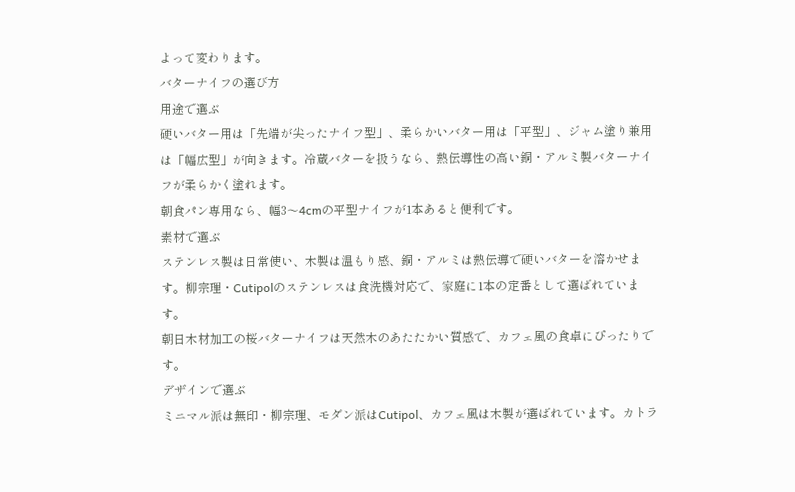よって変わります。
バターナイフの選び方
用途で選ぶ
硬いバター用は「先端が尖ったナイフ型」、柔らかいバター用は「平型」、ジャム塗り兼用は「幅広型」が向きます。冷蔵バターを扱うなら、熱伝導性の高い銅・アルミ製バターナイフが柔らかく塗れます。
朝食パン専用なら、幅3〜4cmの平型ナイフが1本あると便利です。
素材で選ぶ
ステンレス製は日常使い、木製は温もり感、銅・アルミは熱伝導で硬いバターを溶かせます。柳宗理・Cutipolのステンレスは食洗機対応で、家庭に1本の定番として選ばれています。
朝日木材加工の桜バターナイフは天然木のあたたかい質感で、カフェ風の食卓にぴったりです。
デザインで選ぶ
ミニマル派は無印・柳宗理、モダン派はCutipol、カフェ風は木製が選ばれています。カトラ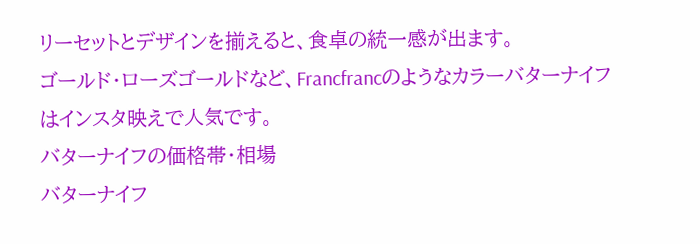リーセットとデザインを揃えると、食卓の統一感が出ます。
ゴールド・ローズゴールドなど、Francfrancのようなカラーバターナイフはインスタ映えで人気です。
バターナイフの価格帯・相場
バターナイフ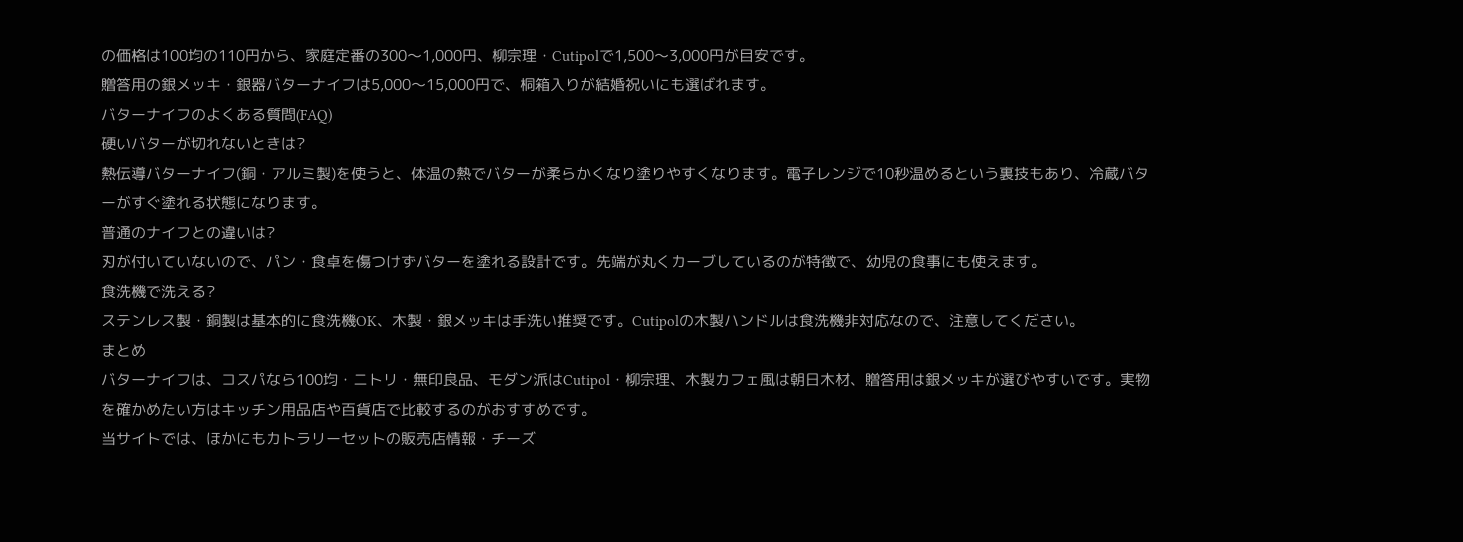の価格は100均の110円から、家庭定番の300〜1,000円、柳宗理・Cutipolで1,500〜3,000円が目安です。
贈答用の銀メッキ・銀器バターナイフは5,000〜15,000円で、桐箱入りが結婚祝いにも選ばれます。
バターナイフのよくある質問(FAQ)
硬いバターが切れないときは?
熱伝導バターナイフ(銅・アルミ製)を使うと、体温の熱でバターが柔らかくなり塗りやすくなります。電子レンジで10秒温めるという裏技もあり、冷蔵バターがすぐ塗れる状態になります。
普通のナイフとの違いは?
刃が付いていないので、パン・食卓を傷つけずバターを塗れる設計です。先端が丸くカーブしているのが特徴で、幼児の食事にも使えます。
食洗機で洗える?
ステンレス製・銅製は基本的に食洗機OK、木製・銀メッキは手洗い推奨です。Cutipolの木製ハンドルは食洗機非対応なので、注意してください。
まとめ
バターナイフは、コスパなら100均・ニトリ・無印良品、モダン派はCutipol・柳宗理、木製カフェ風は朝日木材、贈答用は銀メッキが選びやすいです。実物を確かめたい方はキッチン用品店や百貨店で比較するのがおすすめです。
当サイトでは、ほかにもカトラリーセットの販売店情報・チーズ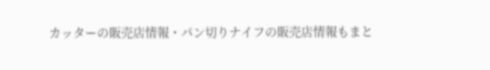カッターの販売店情報・パン切りナイフの販売店情報もまと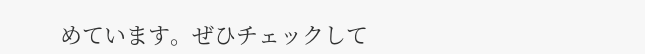めています。ぜひチェックして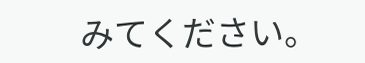みてください。